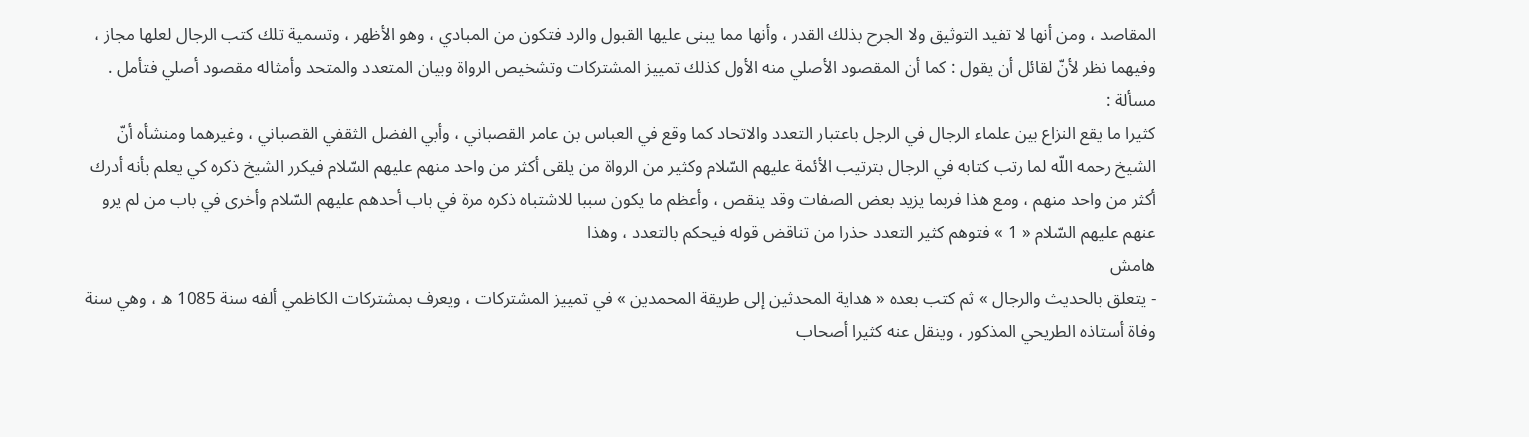المقاصد ، ومن أنها لا تفيد التوثيق ولا الجرح بذلك القدر ، وأنها مما يبنى عليها القبول والرد فتكون من المبادي ، وهو الأظهر ، وتسمية تلك كتب الرجال لعلها مجاز ، وفيهما نظر لأنّ لقائل أن يقول : كما أن المقصود الأصلي منه الأول كذلك تمييز المشتركات وتشخيص الرواة وبيان المتعدد والمتحد وأمثاله مقصود أصلي فتأمل .
مسألة :
كثيرا ما يقع النزاع بين علماء الرجال في الرجل باعتبار التعدد والاتحاد كما وقع في العباس بن عامر القصباني ، وأبي الفضل الثقفي القصباني ، وغيرهما ومنشأه أنّ الشيخ رحمه اللّه لما رتب كتابه في الرجال بترتيب الأئمة عليهم السّلام وكثير من الرواة من يلقى أكثر من واحد منهم عليهم السّلام فيكرر الشيخ ذكره كي يعلم بأنه أدرك أكثر من واحد منهم ، ومع هذا فربما يزيد بعض الصفات وقد ينقص ، وأعظم ما يكون سببا للاشتباه ذكره مرة في باب أحدهم عليهم السّلام وأخرى في باب من لم يرو عنهم عليهم السّلام « 1 » فتوهم كثير التعدد حذرا من تناقض قوله فيحكم بالتعدد ، وهذا
هامش
- يتعلق بالحديث والرجال » ثم كتب بعده « هداية المحدثين إلى طريقة المحمدين » في تمييز المشتركات ، ويعرف بمشتركات الكاظمي ألفه سنة 1085 ه ، وهي سنة وفاة أستاذه الطريحي المذكور ، وينقل عنه كثيرا أصحاب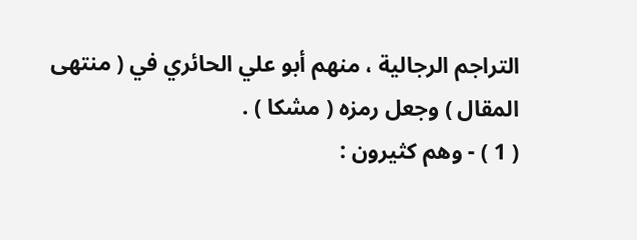التراجم الرجالية ، منهم أبو علي الحائري في ( منتهى المقال ) وجعل رمزه ( مشكا ) .
( 1 ) - وهم كثيرون :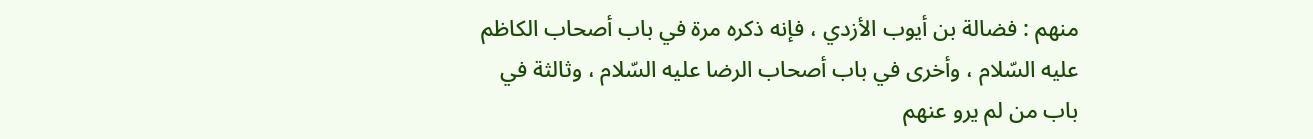منهم : فضالة بن أيوب الأزدي ، فإنه ذكره مرة في باب أصحاب الكاظم عليه السّلام ، وأخرى في باب أصحاب الرضا عليه السّلام ، وثالثة في باب من لم يرو عنهم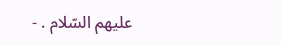عليهم السّلام . -